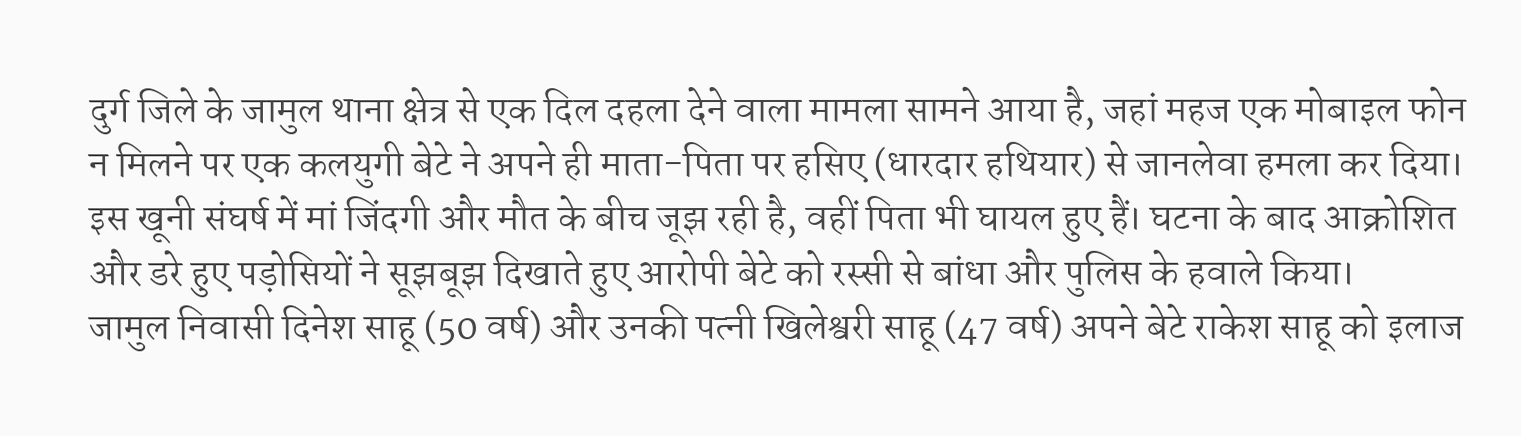दुर्ग जिले के जामुल थाना क्षेत्र से एक दिल दहला देने वाला मामला सामने आया है, जहां महज एक मोबाइल फोन न मिलने पर एक कलयुगी बेटे ने अपने ही माता-पिता पर हसिए (धारदार हथियार) से जानलेवा हमला कर दिया। इस खूनी संघर्ष में मां जिंदगी और मौत के बीच जूझ रही है, वहीं पिता भी घायल हुए हैं। घटना के बाद आक्रोशित और डरे हुए पड़ोसियों ने सूझबूझ दिखाते हुए आरोपी बेटे को रस्सी से बांधा और पुलिस के हवाले किया।
जामुल निवासी दिनेश साहू (50 वर्ष) और उनकी पत्नी खिलेश्वरी साहू (47 वर्ष) अपने बेटे राकेश साहू को इलाज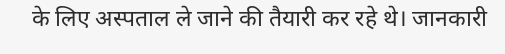के लिए अस्पताल ले जाने की तैयारी कर रहे थे। जानकारी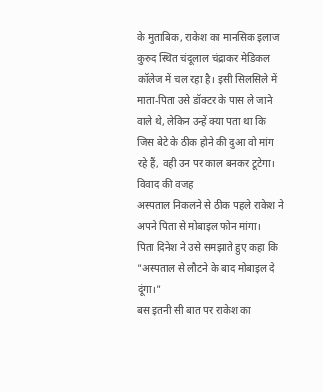के मुताबिक, राकेश का मानसिक इलाज कुरुद स्थित चंदूलाल चंद्राकर मेडिकल कॉलेज में चल रहा है। इसी सिलसिले में माता-पिता उसे डॉक्टर के पास ले जाने वाले थे, लेकिन उन्हें क्या पता था कि जिस बेटे के ठीक होने की दुआ वो मांग रहे हैं, वही उन पर काल बनकर टूटेगा।
विवाद की वजह
अस्पताल निकलने से ठीक पहले राकेश ने अपने पिता से मोबाइल फोन मांगा।
पिता दिनेश ने उसे समझाते हुए कहा कि "अस्पताल से लौटने के बाद मोबाइल दे दूंगा।"
बस इतनी सी बात पर राकेश का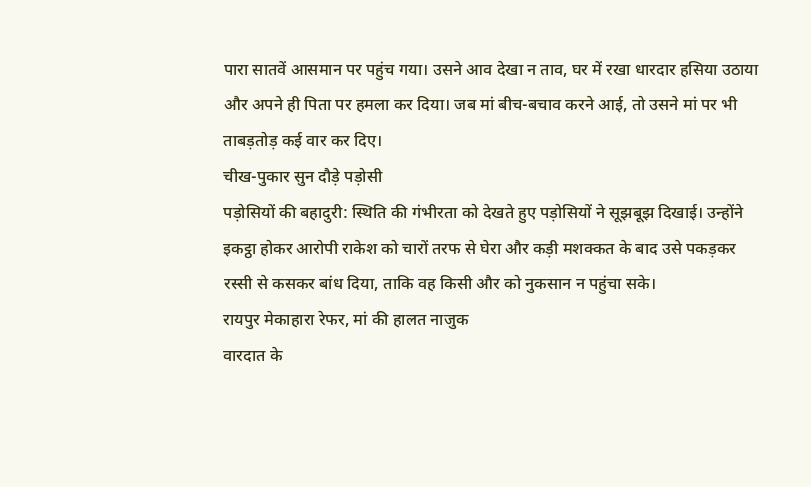पारा सातवें आसमान पर पहुंच गया। उसने आव देखा न ताव, घर में रखा धारदार हसिया उठाया और अपने ही पिता पर हमला कर दिया। जब मां बीच-बचाव करने आई, तो उसने मां पर भी ताबड़तोड़ कई वार कर दिए।
चीख-पुकार सुन दौड़े पड़ोसी
पड़ोसियों की बहादुरी: स्थिति की गंभीरता को देखते हुए पड़ोसियों ने सूझबूझ दिखाई। उन्होंने इकट्ठा होकर आरोपी राकेश को चारों तरफ से घेरा और कड़ी मशक्कत के बाद उसे पकड़कर रस्सी से कसकर बांध दिया, ताकि वह किसी और को नुकसान न पहुंचा सके।
रायपुर मेकाहारा रेफर, मां की हालत नाजुक
वारदात के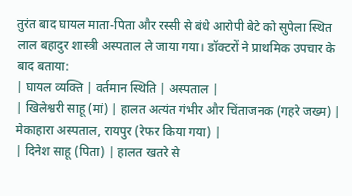तुरंत बाद घायल माता-पिता और रस्सी से बंधे आरोपी बेटे को सुपेला स्थित लाल बहादुर शास्त्री अस्पताल ले जाया गया। डॉक्टरों ने प्राथमिक उपचार के बाद बताया:
| घायल व्यक्ति | वर्तमान स्थिति | अस्पताल |
| खिलेश्वरी साहू (मां) | हालत अत्यंत गंभीर और चिंताजनक (गहरे जख्म) | मेकाहारा अस्पताल, रायपुर (रेफर किया गया) |
| दिनेश साहू (पिता) | हालत खतरे से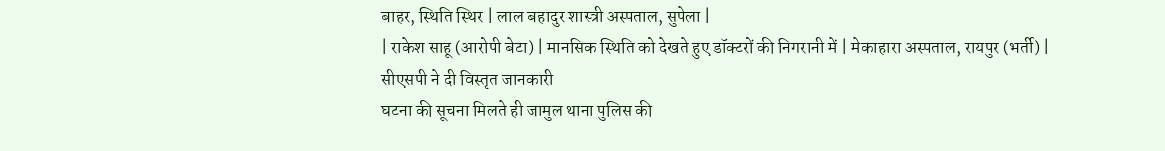बाहर, स्थिति स्थिर | लाल बहादुर शास्त्री अस्पताल, सुपेला |
| राकेश साहू (आरोपी बेटा) | मानसिक स्थिति को देखते हुए डॉक्टरों की निगरानी में | मेकाहारा अस्पताल, रायपुर (भर्ती) |
सीएसपी ने दी विस्तृत जानकारी
घटना की सूचना मिलते ही जामुल थाना पुलिस की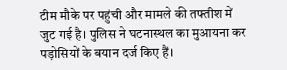टीम मौके पर पहुंची और मामले की तफ्तीश में जुट गई है। पुलिस ने घटनास्थल का मुआयना कर पड़ोसियों के बयान दर्ज किए हैं।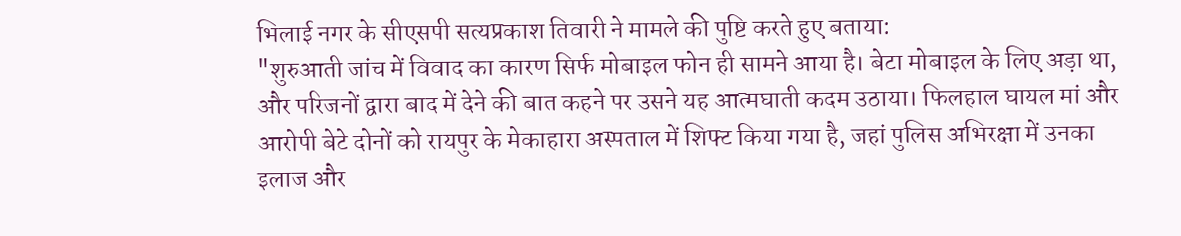भिलाई नगर के सीएसपी सत्यप्रकाश तिवारी ने मामले की पुष्टि करते हुए बताया:
"शुरुआती जांच में विवाद का कारण सिर्फ मोबाइल फोन ही सामने आया है। बेटा मोबाइल के लिए अड़ा था, और परिजनों द्वारा बाद में देने की बात कहने पर उसने यह आत्मघाती कदम उठाया। फिलहाल घायल मां और आरोपी बेटे दोनों को रायपुर के मेकाहारा अस्पताल में शिफ्ट किया गया है, जहां पुलिस अभिरक्षा में उनका इलाज और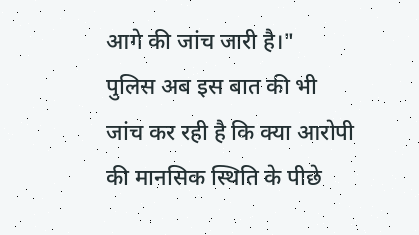आगे की जांच जारी है।"
पुलिस अब इस बात की भी जांच कर रही है कि क्या आरोपी की मानसिक स्थिति के पीछे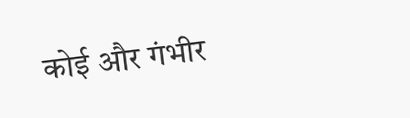कोई और गंभीर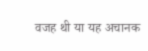वजह थी या यह अचानक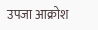उपजा आक्रोश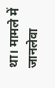था। मामले में जानलेवा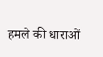हमले की धाराओं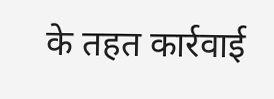के तहत कार्रवाई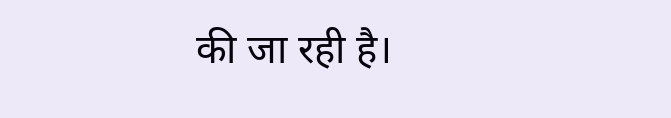की जा रही है।